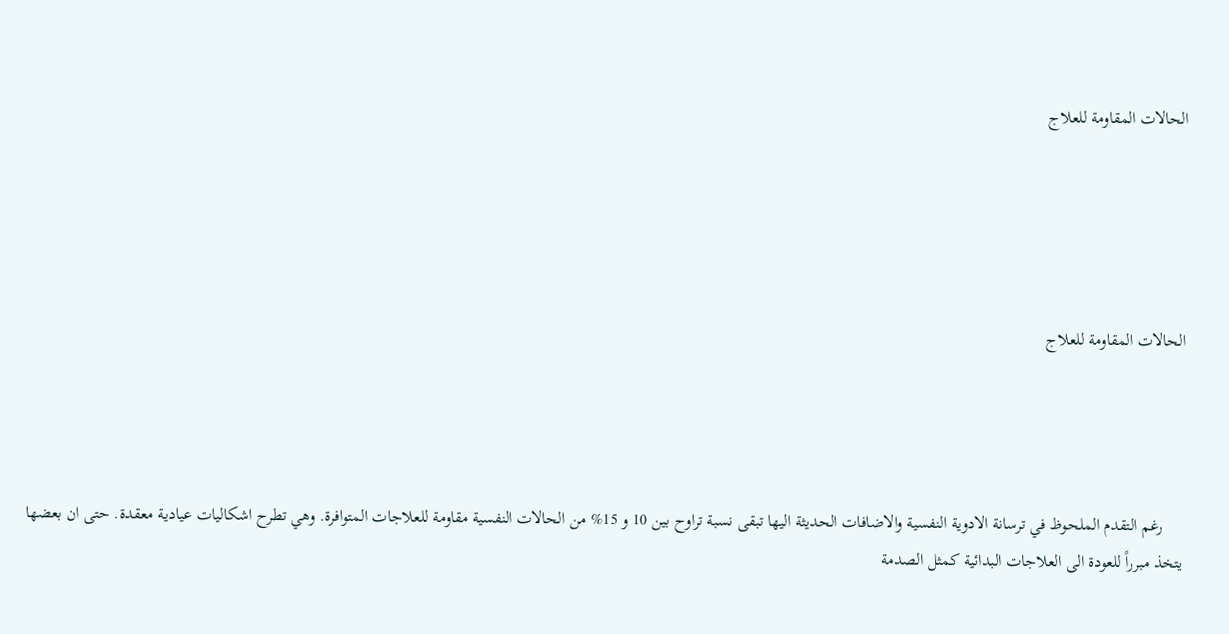الحالات المقاومة للعلاج





الحالات المقاومة للعلاج




     رغم التقدم الملحوظ في ترسانة الادوية النفسية والاضافات الحديثة اليها تبقى نسبة تراوح بين 10 و 15% من الحالات النفسية مقاومة للعلاجات المتوافرة. وهي تطرح اشكاليات عيادية معقدة. حتى ان بعضها يتخذ مبرراً للعودة الى العلاجات البدائية كمثل الصدمة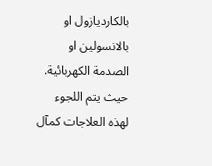بالكارديازول او بالانسولين او الصدمة الكهربائية. حيث يتم اللجوء لهذه العلاجات كمآل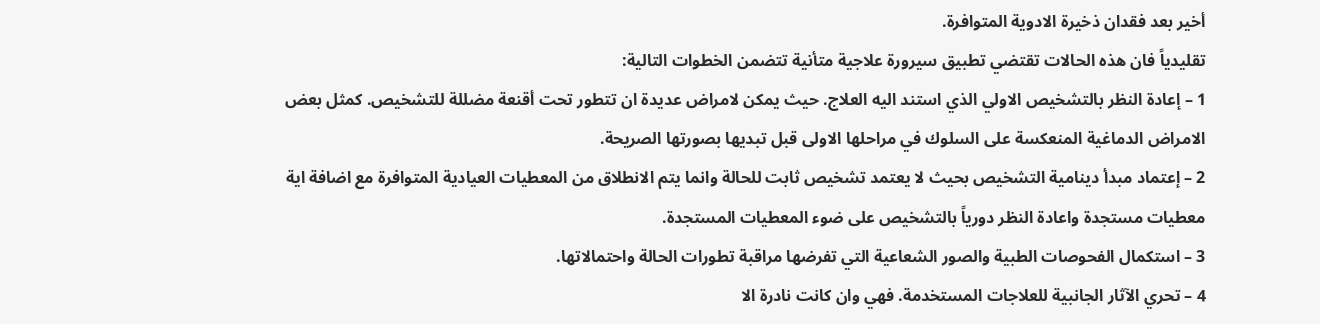أخير بعد فقدان ذخيرة الادوية المتوافرة.
تقليدياً فان هذه الحالات تقتضي تطبيق سيرورة علاجية متأنية تتضمن الخطوات التالية:
1 – إعادة النظر بالتشخيص الاولي الذي استند اليه العلاج. حيث يمكن لامراض عديدة ان تتطور تحت أقنعة مضللة للتشخيص. كمثل بعض الامراض الدماغية المنعكسة على السلوك في مراحلها الاولى قبل تبديها بصورتها الصريحة.
2 – إعتماد مبدأ دينامية التشخيص بحيث لا يعتمد تشخيص ثابت للحالة وانما يتم الانطلاق من المعطيات العيادية المتوافرة مع اضافة اية معطيات مستجدة واعادة النظر دورياً بالتشخيص على ضوء المعطيات المستجدة.
3 – استكمال الفحوصات الطبية والصور الشعاعية التي تفرضها مراقبة تطورات الحالة واحتمالاتها.
4 – تحري الآثار الجانبية للعلاجات المستخدمة. فهي وان كانت نادرة الا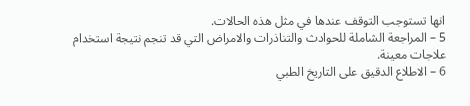انها تستوجب التوقف عندها في مثل هذه الحالات.
5 – المراجعة الشاملة للحوادث والتناذرات والامراض التي قد تنجم نتيجة استخدام علاجات معينة.
6 – الاطلاع الدقيق على التاريخ الطبي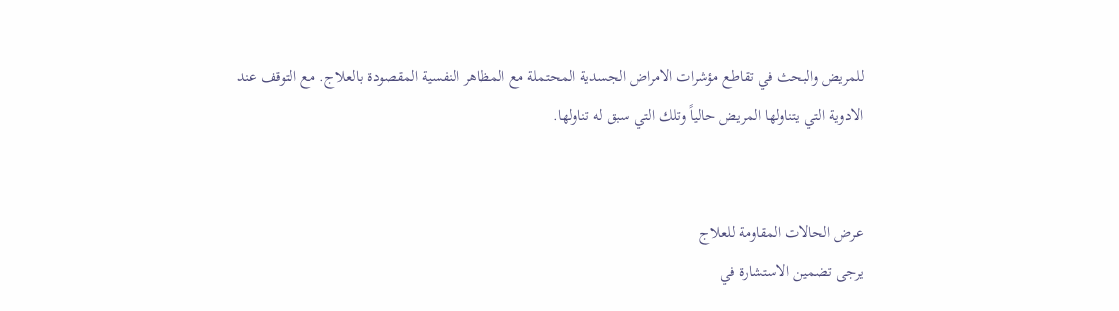للمريض والبحث في تقاطع مؤشرات الامراض الجسدية المحتملة مع المظاهر النفسية المقصودة بالعلاج. مع التوقف عند الادوية التي يتناولها المريض حالياً وتلك التي سبق له تناولها.


عـرض الحالات المقاومة للعلاج
يرجى تضمين الاستشارة في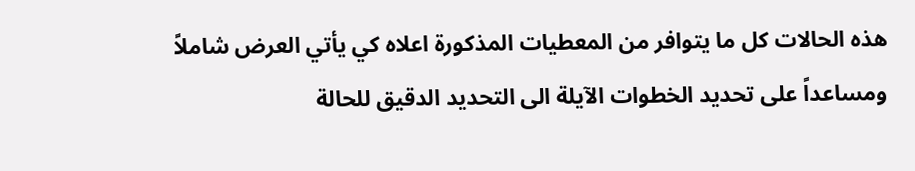هذه الحالات كل ما يتوافر من المعطيات المذكورة اعلاه كي يأتي العرض شاملاً ومساعداً على تحديد الخطوات الآيلة الى التحديد الدقيق للحالة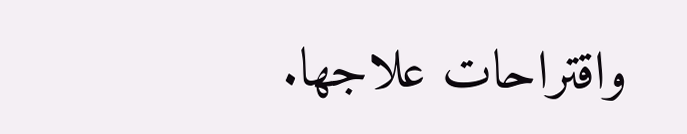واقتراحات علاجها.